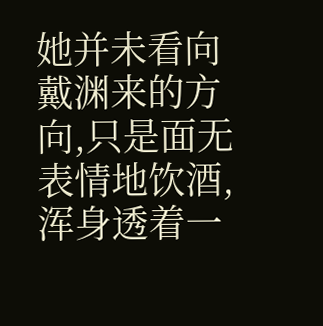她并未看向戴渊来的方向,只是面无表情地饮酒,浑身透着一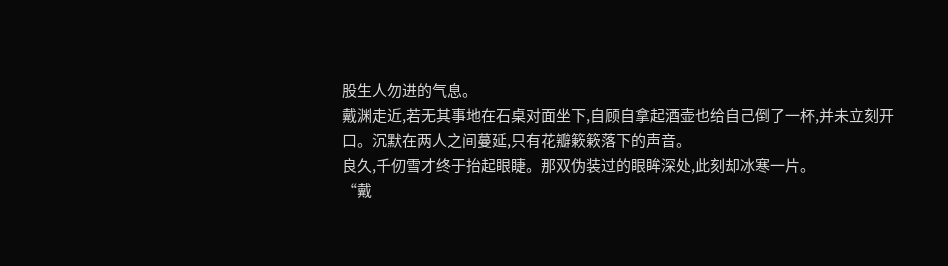股生人勿进的气息。
戴渊走近,若无其事地在石桌对面坐下,自顾自拿起酒壶也给自己倒了一杯,并未立刻开口。沉默在两人之间蔓延,只有花瓣簌簌落下的声音。
良久,千仞雪才终于抬起眼睫。那双伪装过的眼眸深处,此刻却冰寒一片。
“戴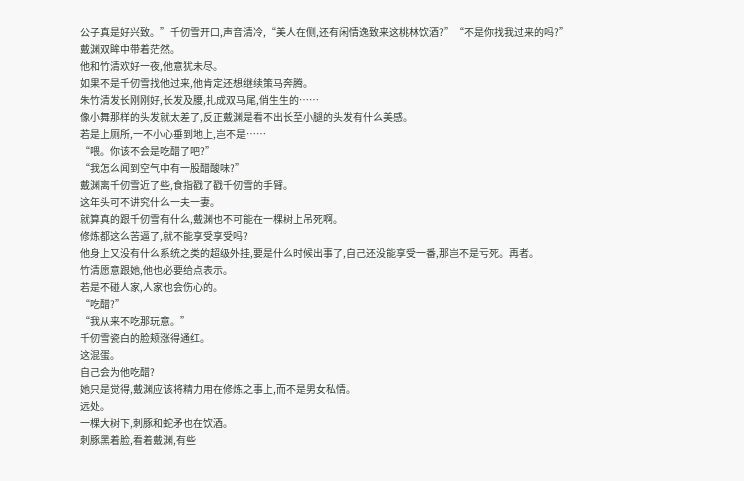公子真是好兴致。”千仞雪开口,声音清冷,“美人在侧,还有闲情逸致来这桃林饮酒?”“不是你找我过来的吗?”
戴渊双眸中带着茫然。
他和竹清欢好一夜,他意犹未尽。
如果不是千仞雪找他过来,他肯定还想继续策马奔腾。
朱竹清发长刚刚好,长发及腰,扎成双马尾,俏生生的……
像小舞那样的头发就太差了,反正戴渊是看不出长至小腿的头发有什么美感。
若是上厕所,一不小心垂到地上,岂不是……
“喂。你该不会是吃醋了吧?”
“我怎么闻到空气中有一股醋酸味?”
戴渊离千仞雪近了些,食指戳了戳千仞雪的手臂。
这年头可不讲究什么一夫一妻。
就算真的跟千仞雪有什么,戴渊也不可能在一棵树上吊死啊。
修炼都这么苦逼了,就不能享受享受吗?
他身上又没有什么系统之类的超级外挂,要是什么时候出事了,自己还没能享受一番,那岂不是亏死。再者。
竹清愿意跟她,他也必要给点表示。
若是不碰人家,人家也会伤心的。
“吃醋?”
“我从来不吃那玩意。”
千仞雪瓷白的脸颊涨得通红。
这混蛋。
自己会为他吃醋?
她只是觉得,戴渊应该将精力用在修炼之事上,而不是男女私情。
远处。
一棵大树下,刺豚和蛇矛也在饮酒。
刺豚黑着脸,看着戴渊,有些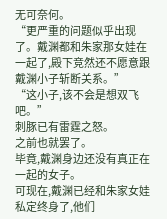无可奈何。
“更严重的问题似乎出现了。戴渊都和朱家那女娃在一起了,殿下竞然还不愿意跟戴渊小子斩断关系。”
“这小子,该不会是想双飞吧。”
刺豚已有雷霆之怒。
之前也就罢了。
毕竟,戴渊身边还没有真正在一起的女子。
可现在,戴渊已经和朱家女娃私定终身了,他们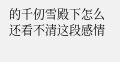的千仞雪殿下怎么还看不清这段感情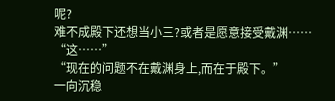呢?
难不成殿下还想当小三?或者是愿意接受戴渊……
“这……”
“现在的问题不在戴渊身上,而在于殿下。”
一向沉稳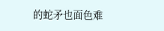的蛇矛也面色难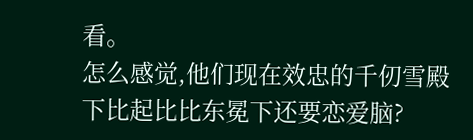看。
怎么感觉,他们现在效忠的千仞雪殿下比起比比东冕下还要恋爱脑?